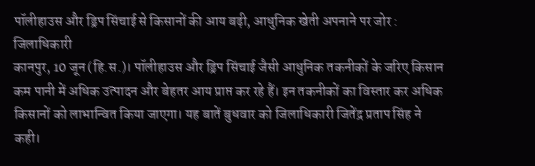पॉलीहाउस और ड्रिप सिंचाई से किसानों की आय बढ़ी, आधुनिक खेती अपनाने पर जोर : जिलाधिकारी
कानपुर, 10 जून (हि.स.)। पॉलीहाउस और ड्रिप सिंचाई जैसी आधुनिक तकनीकों के जरिए किसान कम पानी में अधिक उत्पादन और बेहतर आय प्राप्त कर रहे हैं। इन तकनीकों का विस्तार कर अधिक किसानों को लाभान्वित किया जाएगा। यह बातें बुधवार को जिलाधिकारी जितेंद्र प्रताप सिंह ने कही।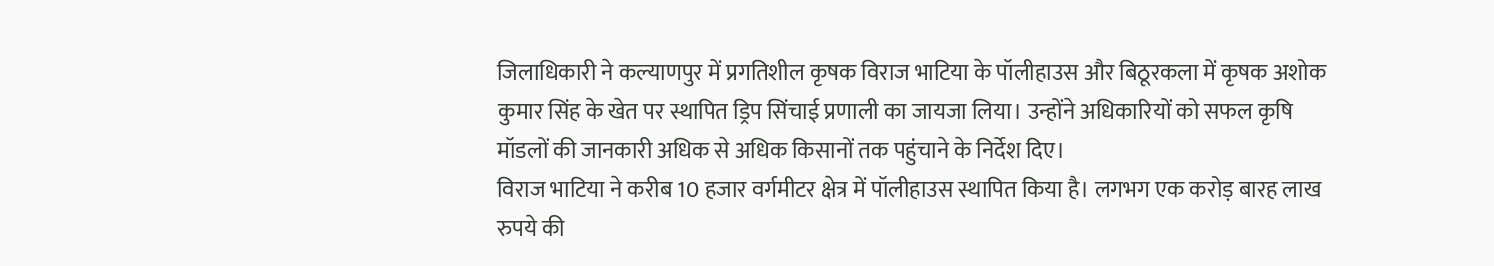जिलाधिकारी ने कल्याणपुर में प्रगतिशील कृषक विराज भाटिया के पॉलीहाउस और बिठूरकला में कृषक अशोक कुमार सिंह के खेत पर स्थापित ड्रिप सिंचाई प्रणाली का जायजा लिया। उन्होंने अधिकारियों को सफल कृषि मॉडलों की जानकारी अधिक से अधिक किसानों तक पहुंचाने के निर्देश दिए।
विराज भाटिया ने करीब 10 हजार वर्गमीटर क्षेत्र में पॉलीहाउस स्थापित किया है। लगभग एक करोड़ बारह लाख रुपये की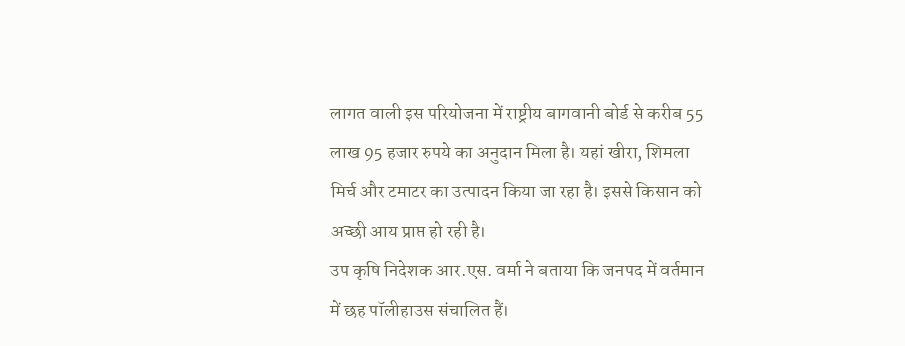लागत वाली इस परियोजना में राष्ट्रीय बागवानी बोर्ड से करीब 55 लाख 95 हजार रुपये का अनुदान मिला है। यहां खीरा, शिमला मिर्च और टमाटर का उत्पादन किया जा रहा है। इससे किसान को अच्छी आय प्राप्त हो रही है।
उप कृषि निदेशक आर.एस. वर्मा ने बताया कि जनपद में वर्तमान में छह पॉलीहाउस संचालित हैं।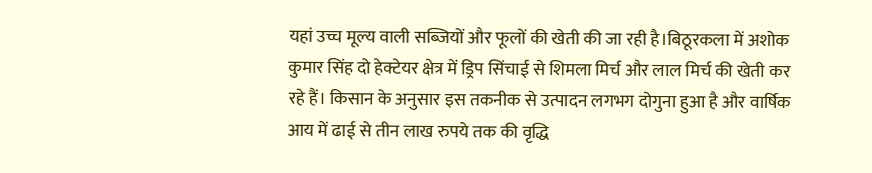यहां उच्च मूल्य वाली सब्जियों और फूलों की खेती की जा रही है।बिठूरकला में अशोक कुमार सिंह दो हेक्टेयर क्षेत्र में ड्रिप सिंचाई से शिमला मिर्च और लाल मिर्च की खेती कर रहे हैं। किसान के अनुसार इस तकनीक से उत्पादन लगभग दोगुना हुआ है और वार्षिक आय में ढाई से तीन लाख रुपये तक की वृद्धि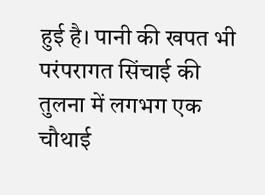हुई है। पानी की खपत भी परंपरागत सिंचाई की तुलना में लगभग एक चौथाई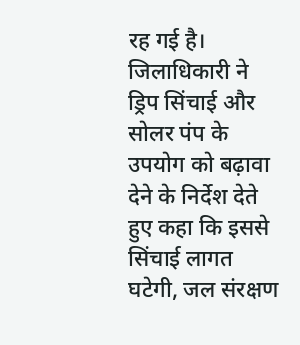रह गई है।
जिलाधिकारी ने ड्रिप सिंचाई और सोलर पंप के उपयोग को बढ़ावा देने के निर्देश देते हुए कहा कि इससे सिंचाई लागत घटेगी, जल संरक्षण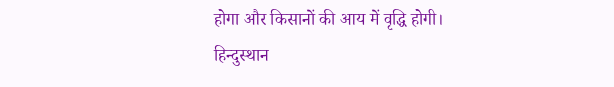होगा और किसानों की आय में वृद्धि होगी।
हिन्दुस्थान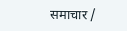समाचार /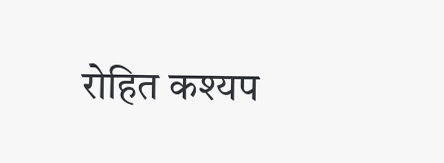रोहित कश्यप